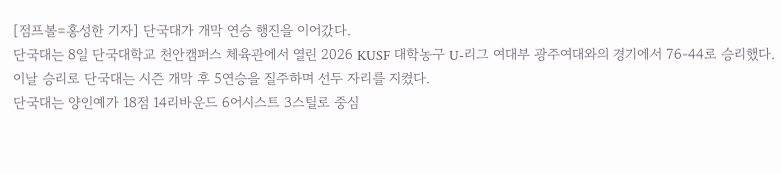[점프볼=홍성한 기자] 단국대가 개막 연승 행진을 이어갔다.
단국대는 8일 단국대학교 천안캠퍼스 체육관에서 열린 2026 KUSF 대학농구 U-리그 여대부 광주여대와의 경기에서 76-44로 승리했다.
이날 승리로 단국대는 시즌 개막 후 5연승을 질주하며 선두 자리를 지켰다.
단국대는 양인예가 18점 14리바운드 6어시스트 3스틸로 중심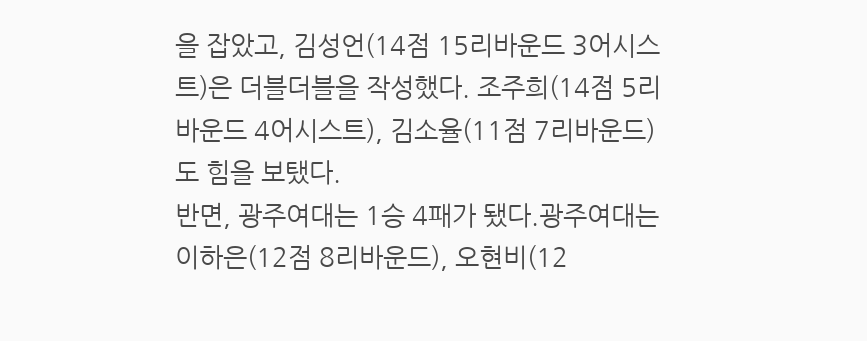을 잡았고, 김성언(14점 15리바운드 3어시스트)은 더블더블을 작성했다. 조주희(14점 5리바운드 4어시스트), 김소율(11점 7리바운드)도 힘을 보탰다.
반면, 광주여대는 1승 4패가 됐다.광주여대는 이하은(12점 8리바운드), 오현비(12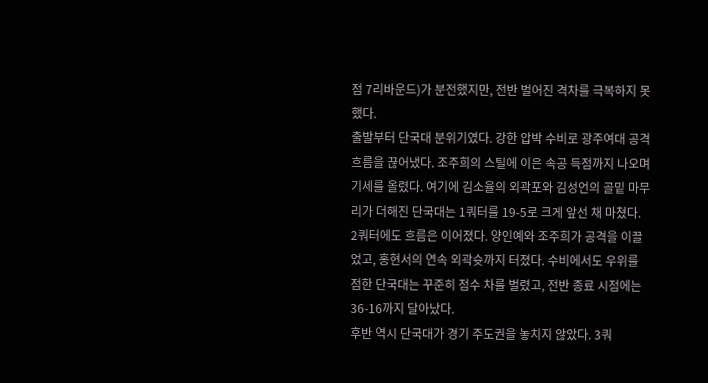점 7리바운드)가 분전했지만, 전반 벌어진 격차를 극복하지 못했다.
출발부터 단국대 분위기였다. 강한 압박 수비로 광주여대 공격 흐름을 끊어냈다. 조주희의 스틸에 이은 속공 득점까지 나오며 기세를 올렸다. 여기에 김소율의 외곽포와 김성언의 골밑 마무리가 더해진 단국대는 1쿼터를 19-5로 크게 앞선 채 마쳤다.
2쿼터에도 흐름은 이어졌다. 양인예와 조주희가 공격을 이끌었고, 홍현서의 연속 외곽슛까지 터졌다. 수비에서도 우위를 점한 단국대는 꾸준히 점수 차를 벌렸고, 전반 종료 시점에는 36-16까지 달아났다.
후반 역시 단국대가 경기 주도권을 놓치지 않았다. 3쿼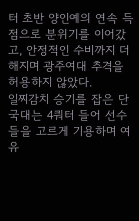터 초반 양인예의 연속 득점으로 분위기를 이어갔고, 안정적인 수비까지 더해지며 광주여대 추격을 허용하지 않았다.
일찌감치 승기를 잡은 단국대는 4쿼터 들어 선수들을 고르게 기용하며 여유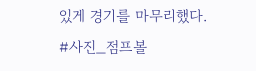있게 경기를 마무리했다.
#사진_점프볼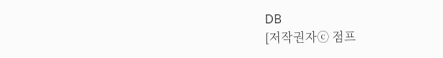DB
[저작권자ⓒ 점프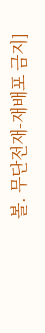볼. 무단전재-재배포 금지]